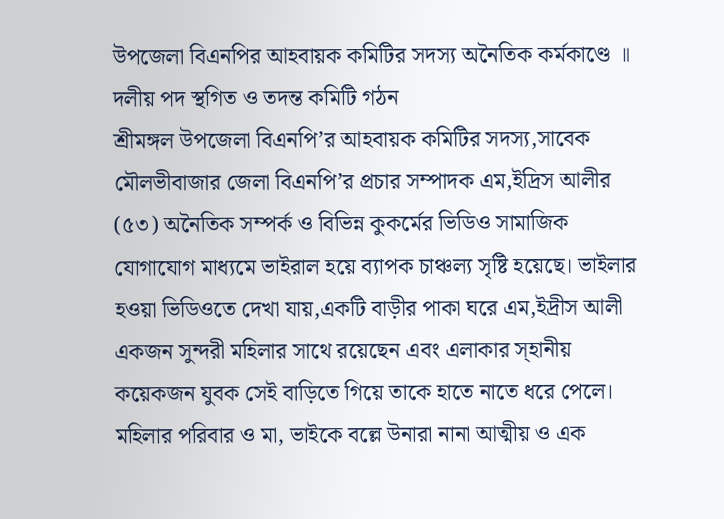উপজেলা বিএনপির আহবায়ক কমিটির সদস্য অনৈতিক কর্মকাণ্ডে ॥ দলীয় পদ স্থগিত ও তদন্ত কমিটি গঠন
শ্রীমঙ্গল উপজেলা বিএনপি’র আহবায়ক কমিটির সদস্য,সাবেক মৌলভীবাজার জেলা বিএনপি’র প্রচার সম্পাদক এম,ইদ্রিস আলীর (৫৩) অনৈতিক সম্পর্ক ও বিভিন্ন কুকর্মের ভিডিও সামাজিক যোগাযোগ মাধ্যমে ভাইরাল হয়ে ব্যাপক চাঞ্চল্য সৃষ্টি হয়েছে। ভাইলার হওয়া ভিডিওতে দেখা যায়,একটি বাড়ীর পাকা ঘরে এম,ইদ্রীস আলী একজন সুন্দরী মহিলার সাথে রয়েছেন এবং এলাকার স্হানীয় কয়েকজন যুবক সেই বাড়িতে গিয়ে তাকে হাতে নাতে ধরে পেলে।
মহিলার পরিবার ও মা, ভাইকে বল্লে উনারা নানা আত্মীয় ও এক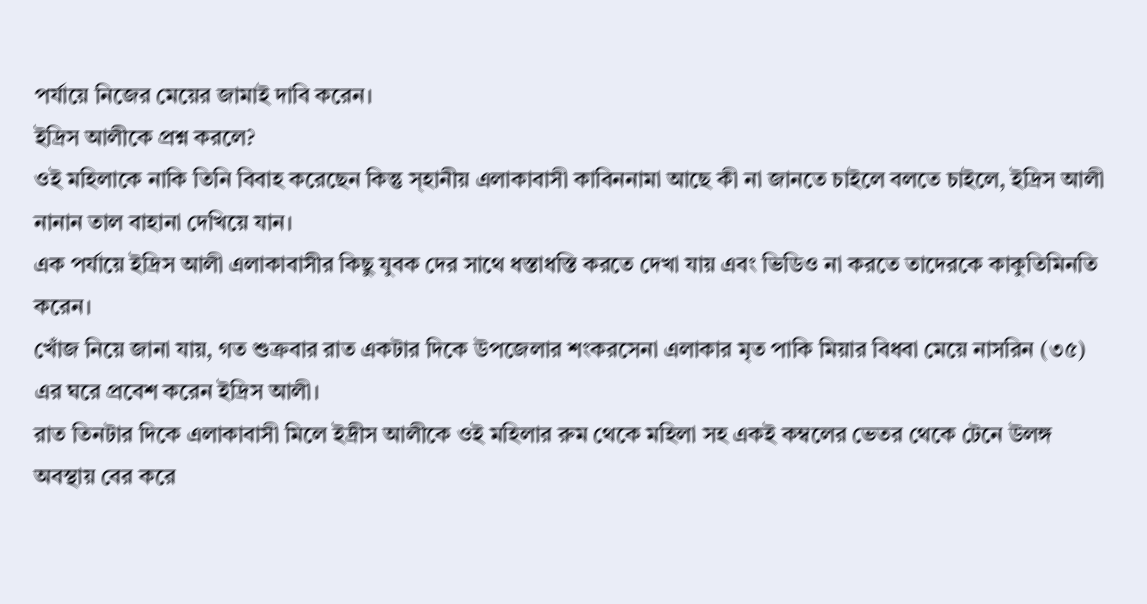পর্যায়ে নিজের মেয়ের জামাই দাবি করেন।
ইদ্রিস আলীকে প্রশ্ন করলে?
ওই মহিলাকে নাকি তিনি বিবাহ করেছেন কিন্তু স্হানীয় এলাকাবাসী কাবিননামা আছে কী না জানতে চাইলে বলতে চাইলে, ইদ্রিস আলী নানান তাল বাহানা দেখিয়ে যান।
এক পর্যায়ে ইদ্রিস আলী এলাকাবাসীর কিছু যুবক দের সাথে ধস্তাধস্তি করতে দেখা যায় এবং ভিডিও না করতে তাদেরকে কাকুতিমিনতি করেন।
খোঁজ নিয়ে জানা যায়, গত শুক্রবার রাত একটার দিকে উপজেলার শংকরসেনা এলাকার মৃত পাকি মিয়ার বিধবা মেয়ে নাসরিন (৩৫) এর ঘরে প্রবেশ করেন ইদ্রিস আলী।
রাত তিনটার দিকে এলাকাবাসী মিলে ইদ্রীস আলীকে ওই মহিলার রুম থেকে মহিলা সহ একই কম্বলের ভেতর থেকে টেনে উলঙ্গ অবস্থায় বের করে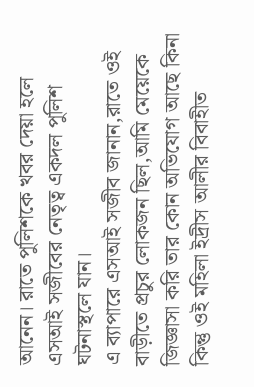আনেন। রাতে পুলিশকে খবর দেয়া হলে এসআই সজীবের নেতৃত্ব একদল পুলিশ ঘটনাস্থলে যান।
এ ব্যাপারে এসআই সজীব জানান,রাতে ওই বাড়ীতে প্রচুর লোকজন ছিল,আমি মেয়েকে জিজ্ঞাসা করি তার কোন অভিযোগ আছে কিনা কিন্তু ওই মহিলা ইদ্রীস আলীর বিবাহীত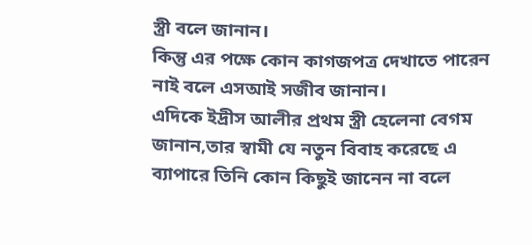স্ত্রী বলে জানান।
কিন্তু এর পক্ষে কোন কাগজপত্র দেখাতে পারেন নাই বলে এসআই সজীব জানান।
এদিকে ইদ্রীস আলীর প্রথম স্ত্রী হেলেনা বেগম জানান,তার স্বামী যে নতুন বিবাহ করেছে এ ব্যাপারে তিনি কোন কিছুই জানেন না বলে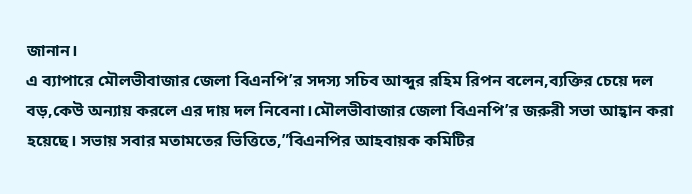জানান।
এ ব্যাপারে মৌলভীবাজার জেলা বিএনপি’র সদস্য সচিব আব্দুর রহিম রিপন বলেন,ব্যক্তির চেয়ে দল বড়,কেউ অন্যায় করলে এর দায় দল নিবেনা।মৌলভীবাজার জেলা বিএনপি’র জরুরী সভা আহ্বান করা হয়েছে। সভায় সবার মতামতের ভিত্তিতে,”বিএনপির আহবায়ক কমিটির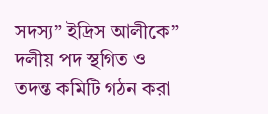সদস্য” ইদ্রিস আলীকে” দলীয় পদ স্থগিত ও তদন্ত কমিটি গঠন করা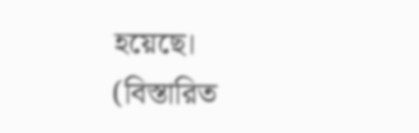হয়েছে।
(বিস্তারিত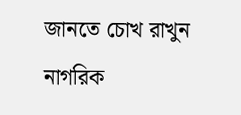জানতে চোখ রাখুন নাগরিক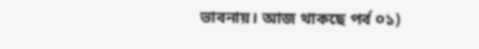ভাবনায়। আজ থাকছে পর্ব ০১)